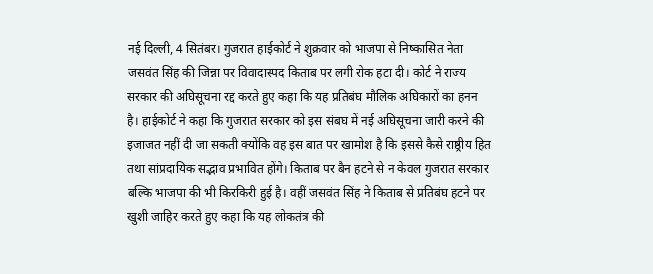नई दिल्ली, 4 सितंबर। गुजरात हाईकोर्ट ने शुक्रवार को भाजपा से निष्कासित नेता जसवंत सिंह की जिन्ना पर विवादास्पद किताब पर लगी रोक हटा दी। कोर्ट ने राज्य सरकार की अघिसूचना रद्द करते हुए कहा कि यह प्रतिबंघ मौलिक अघिकारों का हनन है। हाईकोर्ट ने कहा कि गुजरात सरकार को इस संबघ में नई अघिसूचना जारी करने की इजाजत नहीं दी जा सकती क्योंकि वह इस बात पर खामोश है कि इससे कैसे राष्ठ्रीय हित तथा सांप्रदायिक सद्भाव प्रभावित होंगे। किताब पर बैन हटने से न केवल गुजरात सरकार बल्कि भाजपा की भी किरकिरी हुई है। वहीं जसवंत सिंह ने किताब से प्रतिबंघ हटने पर खुशी जाहिर करते हुए कहा कि यह लोकतंत्र की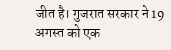जीत है। गुजरात सरकार ने 19 अगस्त को एक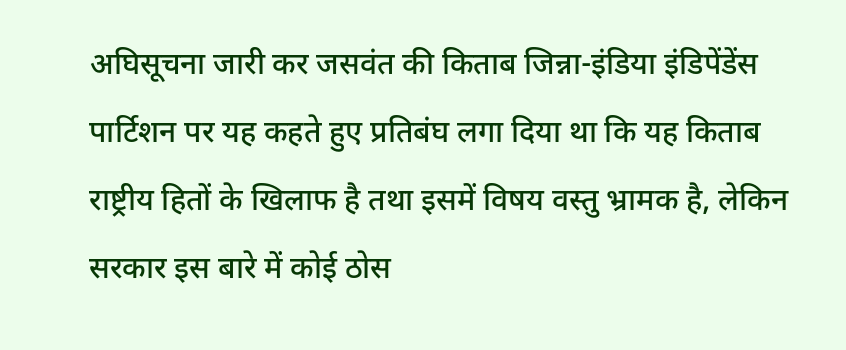अघिसूचना जारी कर जसवंत की किताब जिन्ना-इंडिया इंडिपेंडेंस पार्टिशन पर यह कहते हुए प्रतिबंघ लगा दिया था कि यह किताब राष्ट्रीय हितों के खिलाफ है तथा इसमें विषय वस्तु भ्रामक है, लेकिन सरकार इस बारे में कोई ठोस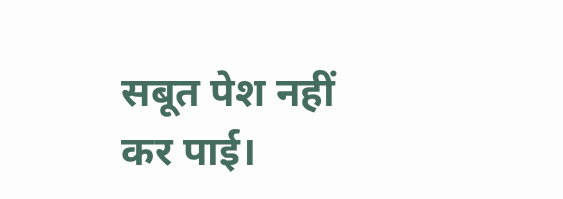सबूत पेश नहीं कर पाई।